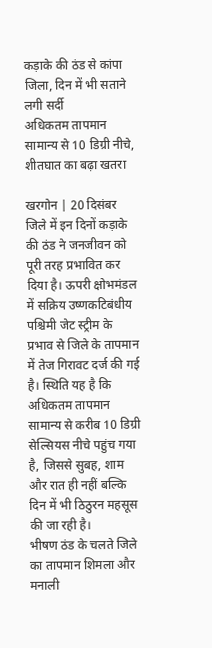कड़ाके की ठंड से कांपा जिला, दिन में भी सताने लगी सर्दी
अधिकतम तापमान सामान्य से 10 डिग्री नीचे, शीतघात का बढ़ा खतरा

खरगोन | 20 दिसंबर जिले में इन दिनों कड़ाके की ठंड ने जनजीवन को पूरी तरह प्रभावित कर दिया है। ऊपरी क्षोभमंडल में सक्रिय उष्णकटिबंधीय पश्चिमी जेट स्ट्रीम के प्रभाव से जिले के तापमान में तेज गिरावट दर्ज की गई है। स्थिति यह है कि अधिकतम तापमान सामान्य से करीब 10 डिग्री सेल्सियस नीचे पहुंच गया है, जिससे सुबह, शाम और रात ही नहीं बल्कि दिन में भी ठिठुरन महसूस की जा रही है।
भीषण ठंड के चलते जिले का तापमान शिमला और मनाली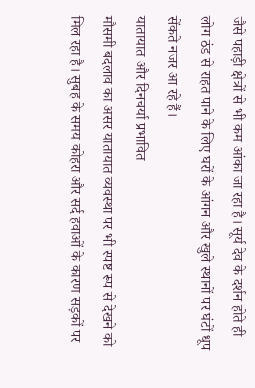जैसे पहाड़ी क्षेत्रों से भी कम आंका जा रहा है। सूर्य देव के दर्शन होते ही लोग ठंड से राहत पाने के लिए घरों के आंगन और खुले स्थानों पर घंटों धूप सेंकते नजर आ रहे हैं।
यातायात और दिनचर्या प्रभावित
मौसमी बदलाव का असर यातायात व्यवस्था पर भी स्पष्ट रूप से देखने को मिल रहा है। सुबह के समय कोहरा और सर्द हवाओं के कारण सड़कों पर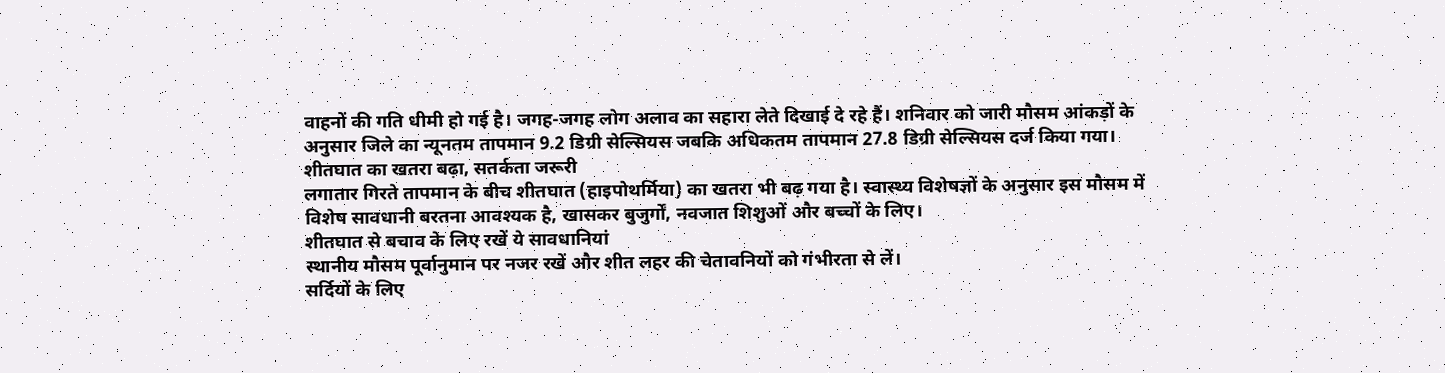वाहनों की गति धीमी हो गई है। जगह-जगह लोग अलाव का सहारा लेते दिखाई दे रहे हैं। शनिवार को जारी मौसम आंकड़ों के अनुसार जिले का न्यूनतम तापमान 9.2 डिग्री सेल्सियस जबकि अधिकतम तापमान 27.8 डिग्री सेल्सियस दर्ज किया गया।
शीतघात का खतरा बढ़ा, सतर्कता जरूरी
लगातार गिरते तापमान के बीच शीतघात (हाइपोथर्मिया) का खतरा भी बढ़ गया है। स्वास्थ्य विशेषज्ञों के अनुसार इस मौसम में विशेष सावधानी बरतना आवश्यक है, खासकर बुजुर्गों, नवजात शिशुओं और बच्चों के लिए।
शीतघात से बचाव के लिए रखें ये सावधानियां
स्थानीय मौसम पूर्वानुमान पर नजर रखें और शीत लहर की चेतावनियों को गंभीरता से लें।
सर्दियों के लिए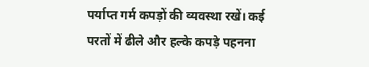पर्याप्त गर्म कपड़ों की व्यवस्था रखें। कई परतों में ढीले और हल्के कपड़े पहनना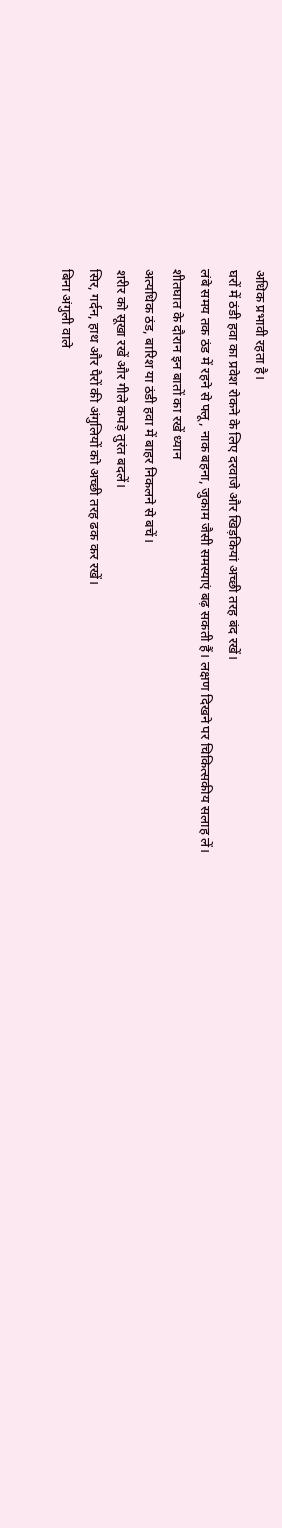अधिक प्रभावी रहता है।
घरों में ठंडी हवा का प्रवेश रोकने के लिए दरवाजे और खिड़कियां अच्छी तरह बंद रखें।
लंबे समय तक ठंड में रहने से फ्लू, नाक बहना, जुकाम जैसी समस्याएं बढ़ सकती हैं। लक्षण दिखने पर चिकित्सकीय सलाह लें।
शीतघात के दौरान इन बातों का रखें ध्यान
अत्यधिक ठंड, बारिश या ठंडी हवा में बाहर निकलने से बचें।
शरीर को सूखा रखें और गीले कपड़े तुरंत बदलें।
सिर, गर्दन, हाथ और पैरों की अंगुलियों को अच्छी तरह ढक कर रखें।
बिना अंगुली वाले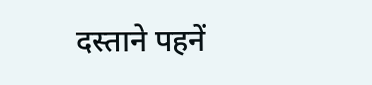दस्ताने पहनें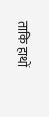ताकि हाथों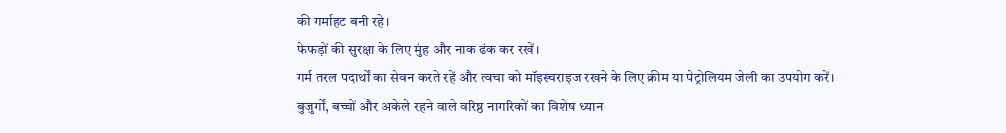की गर्माहट बनी रहे।
फेफड़ों की सुरक्षा के लिए मुंह और नाक ढंक कर रखें।
गर्म तरल पदार्थों का सेवन करते रहें और त्वचा को मॉइस्चराइज रखने के लिए क्रीम या पेट्रोलियम जेली का उपयोग करें।
बुजुर्गों, बच्चों और अकेले रहने वाले वरिष्ठ नागरिकों का विशेष ध्यान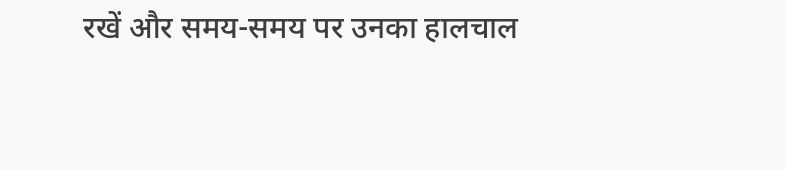रखें और समय-समय पर उनका हालचाल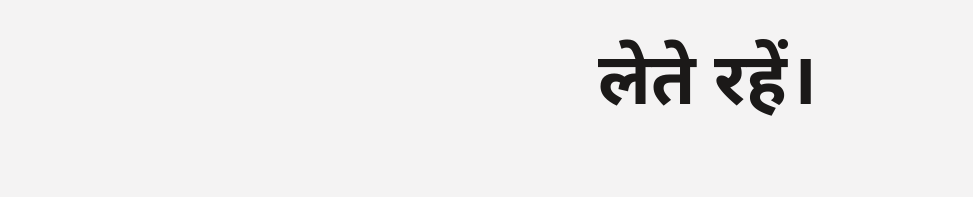लेते रहें।